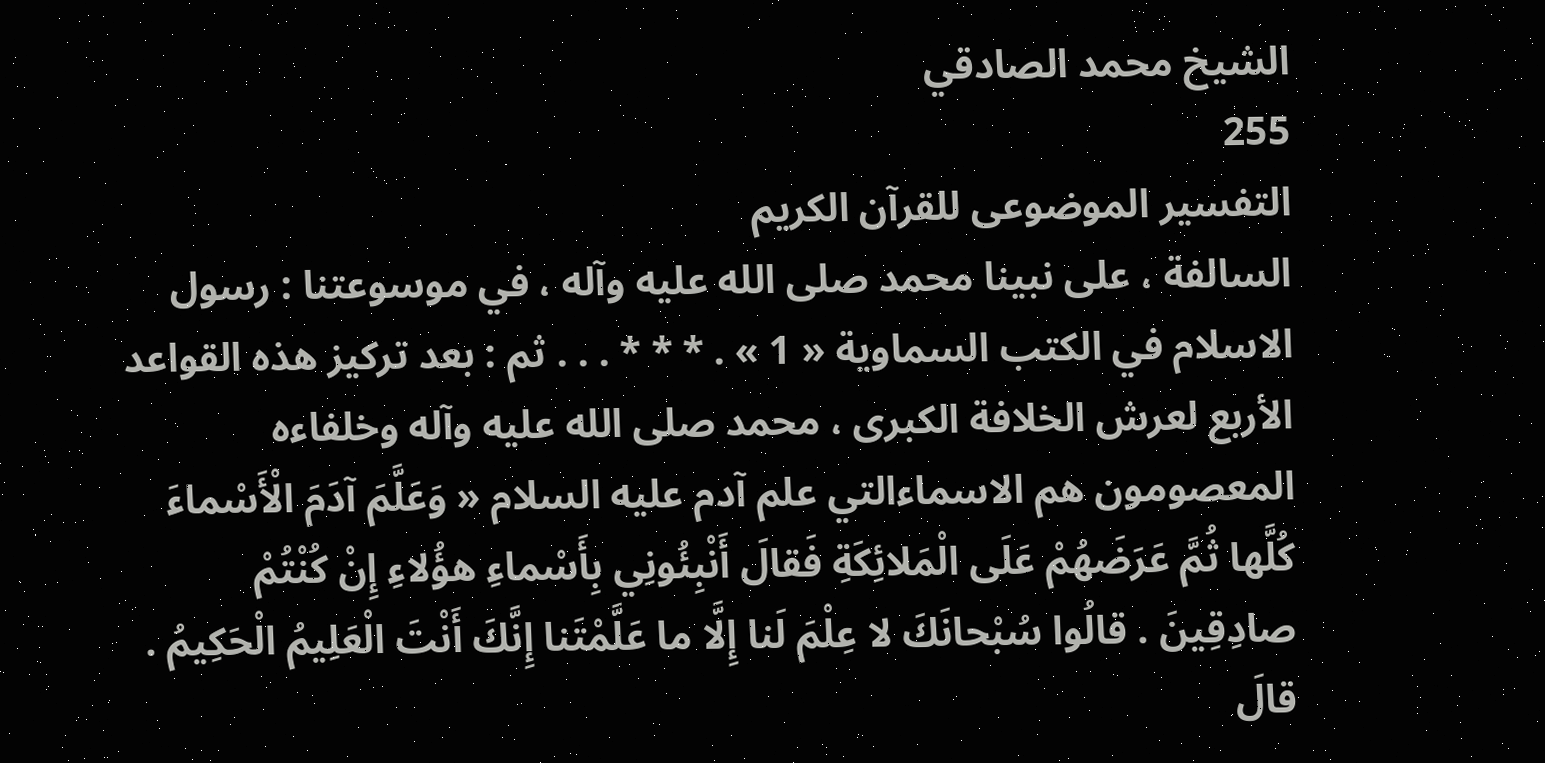الشيخ محمد الصادقي
255
التفسير الموضوعى للقرآن الكريم
السالفة ، على نبينا محمد صلى الله عليه وآله ، في موسوعتنا : رسول الاسلام في الكتب السماوية « 1 » . * * * . . . ثم : بعد تركيز هذه القواعد الأربع لعرش الخلافة الكبرى ، محمد صلى الله عليه وآله وخلفاءه المعصومون هم الاسماءالتي علم آدم عليه السلام « وَعَلَّمَ آدَمَ الْأَسْماءَ كُلَّها ثُمَّ عَرَضَهُمْ عَلَى الْمَلائِكَةِ فَقالَ أَنْبِئُونِي بِأَسْماءِ هؤُلاءِ إِنْ كُنْتُمْ صادِقِينَ . قالُوا سُبْحانَكَ لا عِلْمَ لَنا إِلَّا ما عَلَّمْتَنا إِنَّكَ أَنْتَ الْعَلِيمُ الْحَكِيمُ . قالَ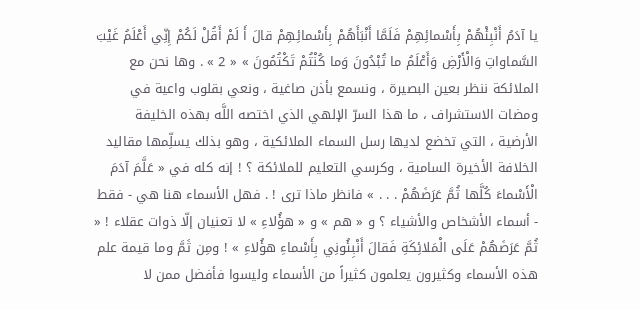يا آدَمُ أَنْبِئْهُمْ بِأَسْمائِهِمْ فَلَمَّا أَنْبَأَهُمْ بِأَسْمائِهِمْ قالَ أَ لَمْ أَقُلْ لَكُمْ إِنِّي أَعْلَمُ غَيْبَ السَّماواتِ وَالْأَرْضِ وَأَعْلَمُ ما تُبْدُونَ وَما كُنْتُمْ تَكْتُمُونَ » « 2 » . وها نحن مع الملائكة ننظر بعين البصيرة ، ونسمع بأذن صاغية ، ونعي بقلوب واعية في ومضات الاستشراف ، ما هذا السرّ الإلهي الذي اختصه اللَّه بهذه الخليفة الأرضية ، التي تخضع لديها رسل السماء الملائكية ، وهو بذلك يسلِّمها مقاليد الخلافة الأخيرة السامية ، وكرسي التعليم للملائكة ؟ ! إنه كله في « عَلَّمَ آدَمَ الْأَسْماءَ كُلَّها ثُمَّ عَرَضَهُمْ . . . » فانظر ماذا ترى ! . فهل الأسماء هنا هي - فقط - أسماء الأشخاص والأشياء ؟ و « هم » و « هؤُلاءِ » لا تعنيان إلّا ذوات عقلاء ! « ثُمَّ عَرَضَهُمْ عَلَى الْمَلائِكَةِ فَقالَ أَنْبِئُونِي بِأَسْماءِ هؤُلاءِ » ! ومِن ثَمَّ وما قيمة علم هذه الأسماء وكثيرون يعلمون كثيراً من الأسماء وليسوا فأفضل ممن لا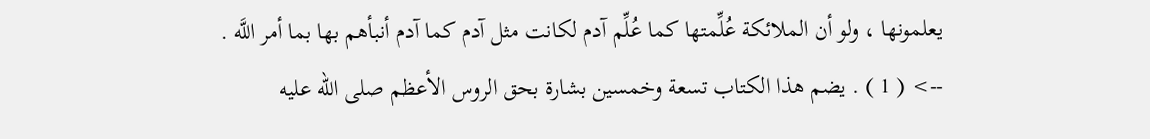يعلمونها ، ولو أن الملائكة عُلِّمتها كما عُلِّم آدم لكانت مثل آدم كما آدم أنبأهم بها بما أمر اللَّه .
--> ( 1 ) . يضم هذا الكتاب تسعة وخمسين بشارة بحق الروس الأعظم صلى الله عليه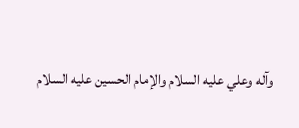وآله وعلي عليه السلام والإمام الحسين عليه السلام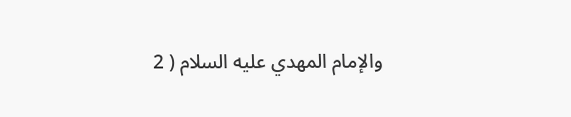والإمام المهدي عليه السلام ( 2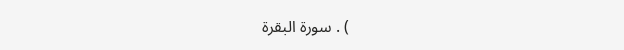) . سورة البقرة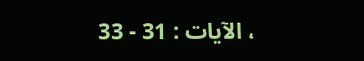، الآيات : 31 - 33